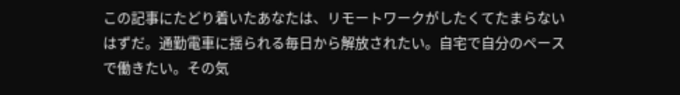この記事にたどり着いたあなたは、リモートワークがしたくてたまらないはずだ。通勤電車に揺られる毎日から解放されたい。自宅で自分のペースで働きたい。その気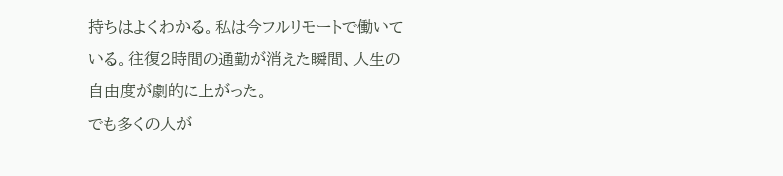持ちはよくわかる。私は今フルリモートで働いている。往復2時間の通勤が消えた瞬間、人生の自由度が劇的に上がった。
でも多くの人が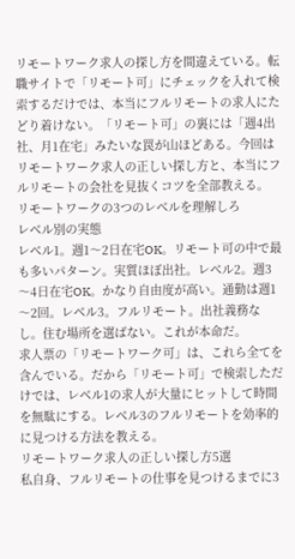リモートワーク求人の探し方を間違えている。転職サイトで「リモート可」にチェックを入れて検索するだけでは、本当にフルリモートの求人にたどり着けない。「リモート可」の裏には「週4出社、月1在宅」みたいな罠が山ほどある。今回はリモートワーク求人の正しい探し方と、本当にフルリモートの会社を見抜くコツを全部教える。
リモートワークの3つのレベルを理解しろ
レベル別の実態
レベル1。週1〜2日在宅OK。リモート可の中で最も多いパターン。実質ほぼ出社。レベル2。週3〜4日在宅OK。かなり自由度が高い。通勤は週1〜2回。レベル3。フルリモート。出社義務なし。住む場所を選ばない。これが本命だ。
求人票の「リモートワーク可」は、これら全てを含んでいる。だから「リモート可」で検索しただけでは、レベル1の求人が大量にヒットして時間を無駄にする。レベル3のフルリモートを効率的に見つける方法を教える。
リモートワーク求人の正しい探し方5選
私自身、フルリモートの仕事を見つけるまでに3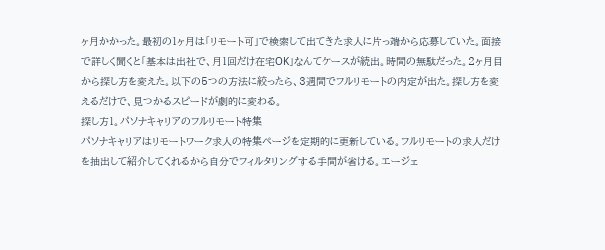ヶ月かかった。最初の1ヶ月は「リモート可」で検索して出てきた求人に片っ端から応募していた。面接で詳しく聞くと「基本は出社で、月1回だけ在宅OK」なんてケースが続出。時間の無駄だった。2ヶ月目から探し方を変えた。以下の5つの方法に絞ったら、3週間でフルリモートの内定が出た。探し方を変えるだけで、見つかるスピードが劇的に変わる。
探し方1。パソナキャリアのフルリモート特集
パソナキャリアはリモートワーク求人の特集ページを定期的に更新している。フルリモートの求人だけを抽出して紹介してくれるから自分でフィルタリングする手間が省ける。エージェ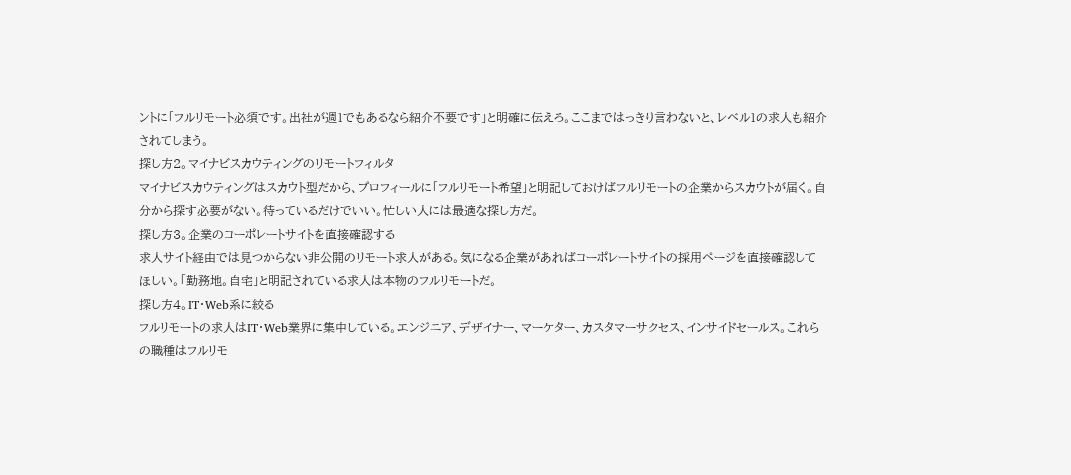ントに「フルリモート必須です。出社が週1でもあるなら紹介不要です」と明確に伝えろ。ここまではっきり言わないと、レベル1の求人も紹介されてしまう。
探し方2。マイナビスカウティングのリモートフィルタ
マイナビスカウティングはスカウト型だから、プロフィールに「フルリモート希望」と明記しておけばフルリモートの企業からスカウトが届く。自分から探す必要がない。待っているだけでいい。忙しい人には最適な探し方だ。
探し方3。企業のコーポレートサイトを直接確認する
求人サイト経由では見つからない非公開のリモート求人がある。気になる企業があればコーポレートサイトの採用ページを直接確認してほしい。「勤務地。自宅」と明記されている求人は本物のフルリモートだ。
探し方4。IT・Web系に絞る
フルリモートの求人はIT・Web業界に集中している。エンジニア、デザイナー、マーケター、カスタマーサクセス、インサイドセールス。これらの職種はフルリモ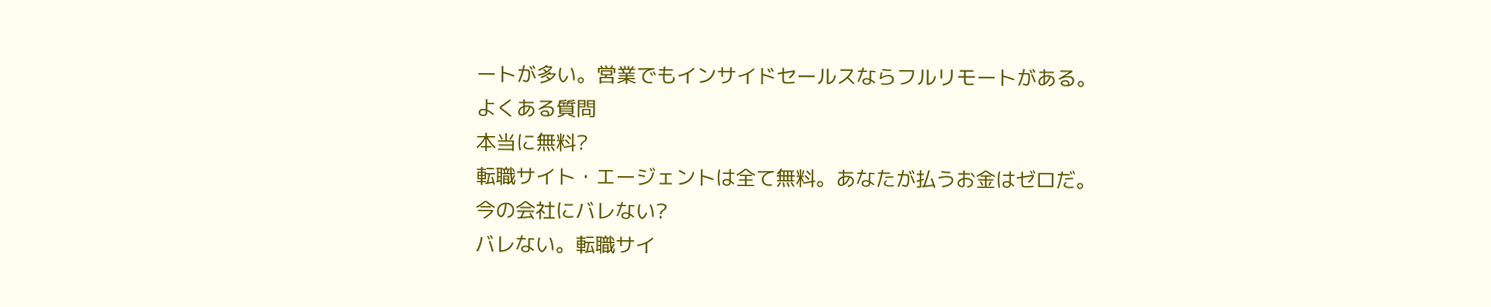ートが多い。営業でもインサイドセールスならフルリモートがある。
よくある質問
本当に無料?
転職サイト・エージェントは全て無料。あなたが払うお金はゼロだ。
今の会社にバレない?
バレない。転職サイ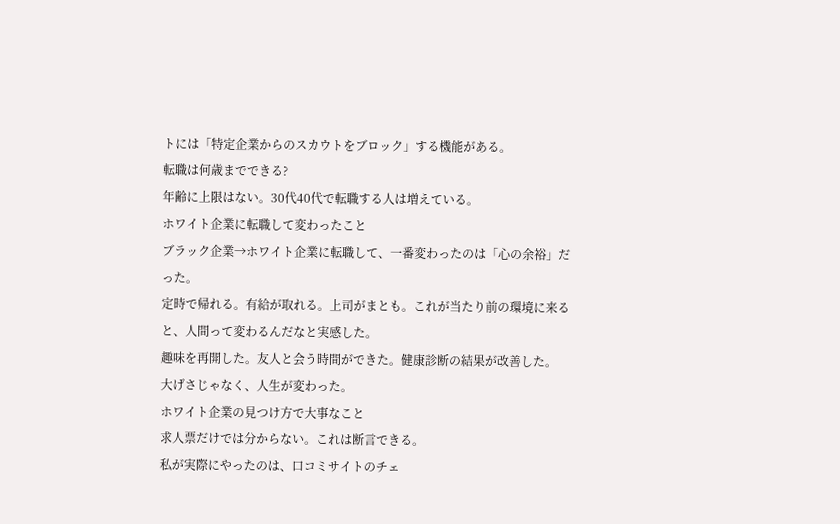トには「特定企業からのスカウトをブロック」する機能がある。
転職は何歳までできる?
年齢に上限はない。30代40代で転職する人は増えている。
ホワイト企業に転職して変わったこと
ブラック企業→ホワイト企業に転職して、一番変わったのは「心の余裕」だった。
定時で帰れる。有給が取れる。上司がまとも。これが当たり前の環境に来ると、人間って変わるんだなと実感した。
趣味を再開した。友人と会う時間ができた。健康診断の結果が改善した。
大げさじゃなく、人生が変わった。
ホワイト企業の見つけ方で大事なこと
求人票だけでは分からない。これは断言できる。
私が実際にやったのは、口コミサイトのチェ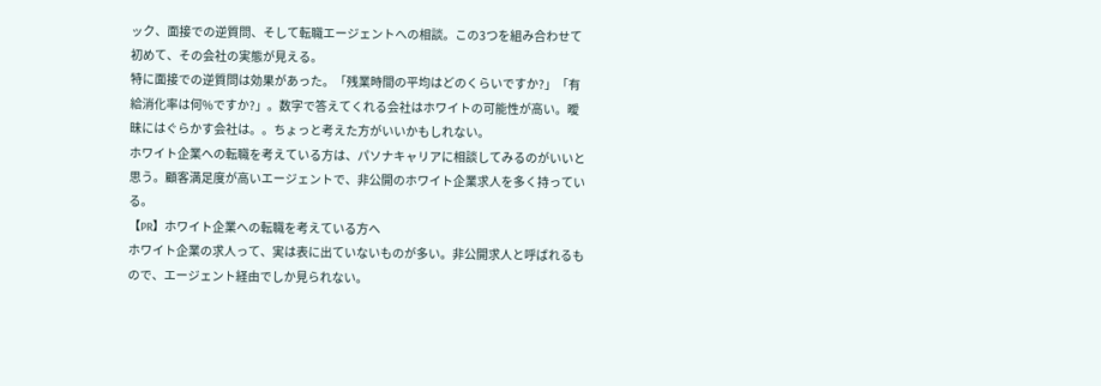ック、面接での逆質問、そして転職エージェントへの相談。この3つを組み合わせて初めて、その会社の実態が見える。
特に面接での逆質問は効果があった。「残業時間の平均はどのくらいですか?」「有給消化率は何%ですか?」。数字で答えてくれる会社はホワイトの可能性が高い。曖昧にはぐらかす会社は。。ちょっと考えた方がいいかもしれない。
ホワイト企業への転職を考えている方は、パソナキャリアに相談してみるのがいいと思う。顧客満足度が高いエージェントで、非公開のホワイト企業求人を多く持っている。
【PR】ホワイト企業への転職を考えている方へ
ホワイト企業の求人って、実は表に出ていないものが多い。非公開求人と呼ばれるもので、エージェント経由でしか見られない。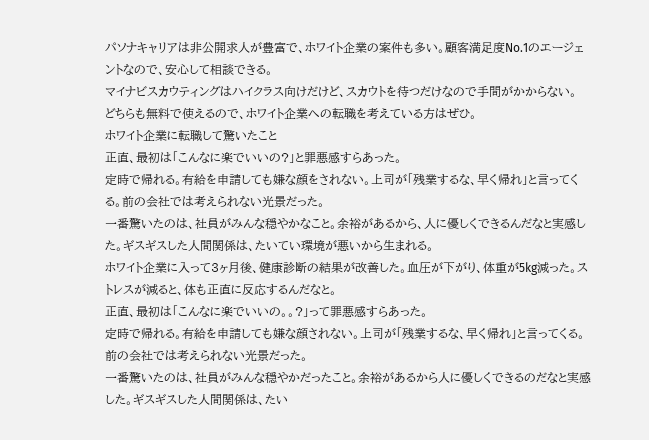パソナキャリアは非公開求人が豊富で、ホワイト企業の案件も多い。顧客満足度No.1のエージェントなので、安心して相談できる。
マイナビスカウティングはハイクラス向けだけど、スカウトを待つだけなので手間がかからない。
どちらも無料で使えるので、ホワイト企業への転職を考えている方はぜひ。
ホワイト企業に転職して驚いたこと
正直、最初は「こんなに楽でいいの?」と罪悪感すらあった。
定時で帰れる。有給を申請しても嫌な顔をされない。上司が「残業するな、早く帰れ」と言ってくる。前の会社では考えられない光景だった。
一番驚いたのは、社員がみんな穏やかなこと。余裕があるから、人に優しくできるんだなと実感した。ギスギスした人間関係は、たいてい環境が悪いから生まれる。
ホワイト企業に入って3ヶ月後、健康診断の結果が改善した。血圧が下がり、体重が5kg減った。ストレスが減ると、体も正直に反応するんだなと。
正直、最初は「こんなに楽でいいの。。?」って罪悪感すらあった。
定時で帰れる。有給を申請しても嫌な顔されない。上司が「残業するな、早く帰れ」と言ってくる。前の会社では考えられない光景だった。
一番驚いたのは、社員がみんな穏やかだったこと。余裕があるから人に優しくできるのだなと実感した。ギスギスした人間関係は、たい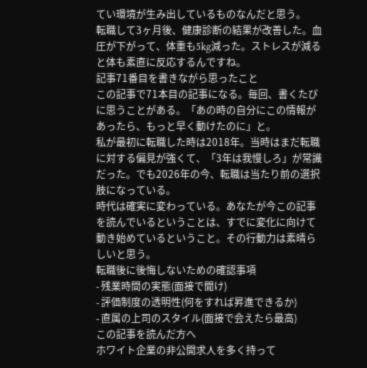てい環境が生み出しているものなんだと思う。
転職して3ヶ月後、健康診断の結果が改善した。血圧が下がって、体重も5kg減った。ストレスが減ると体も素直に反応するんですね。
記事71番目を書きながら思ったこと
この記事で71本目の記事になる。毎回、書くたびに思うことがある。「あの時の自分にこの情報があったら、もっと早く動けたのに」と。
私が最初に転職した時は2018年。当時はまだ転職に対する偏見が強くて、「3年は我慢しろ」が常識だった。でも2026年の今、転職は当たり前の選択肢になっている。
時代は確実に変わっている。あなたが今この記事を読んでいるということは、すでに変化に向けて動き始めているということ。その行動力は素晴らしいと思う。
転職後に後悔しないための確認事項
- 残業時間の実態(面接で聞け)
- 評価制度の透明性(何をすれば昇進できるか)
- 直属の上司のスタイル(面接で会えたら最高)
この記事を読んだ方へ
ホワイト企業の非公開求人を多く持って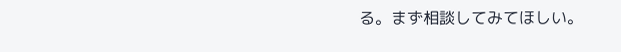る。まず相談してみてほしい。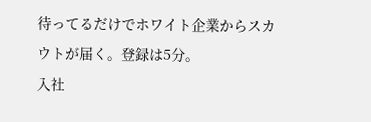待ってるだけでホワイト企業からスカウトが届く。登録は5分。
入社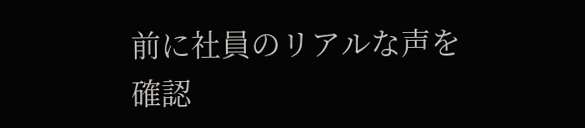前に社員のリアルな声を確認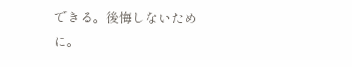できる。後悔しないために。